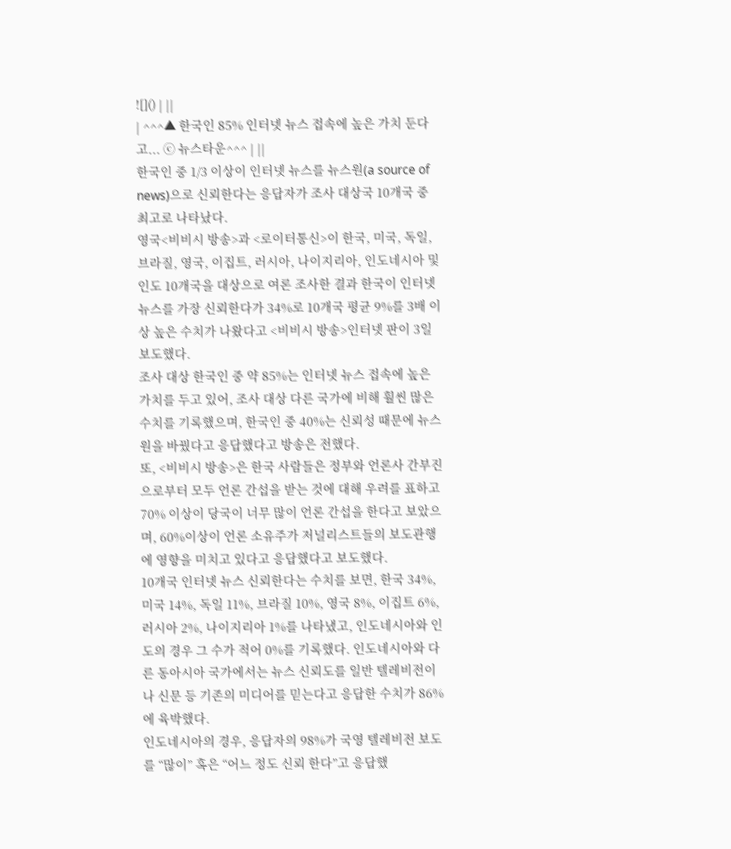![]() | ||
| ^^^▲ 한국인 85% 인터넷 뉴스 접속에 높은 가치 둔다고... ⓒ 뉴스타운^^^ | ||
한국인 중 1/3 이상이 인터넷 뉴스를 뉴스원(a source of news)으로 신뢰한다는 응답자가 조사 대상국 10개국 중 최고로 나타났다.
영국<비비시 방송>과 <로이터통신>이 한국, 미국, 독일, 브라질, 영국, 이집트, 러시아, 나이지리아, 인도네시아 및 인도 10개국을 대상으로 여론 조사한 결과 한국이 인터넷 뉴스를 가장 신뢰한다가 34%로 10개국 평균 9%를 3배 이상 높은 수치가 나왔다고 <비비시 방송>인터넷 판이 3일 보도했다.
조사 대상 한국인 중 약 85%는 인터넷 뉴스 접속에 높은 가치를 두고 있어, 조사 대상 다른 국가에 비해 훨씬 많은 수치를 기록했으며, 한국인 중 40%는 신뢰성 때문에 뉴스원을 바꿨다고 응답했다고 방송은 전했다.
또, <비비시 방송>은 한국 사람들은 정부와 언론사 간부진으로부터 모두 언론 간섭을 받는 것에 대해 우려를 표하고 70% 이상이 당국이 너무 많이 언론 간섭을 한다고 보았으며, 60%이상이 언론 소유주가 저널리스트들의 보도관행에 영향을 미치고 있다고 응답했다고 보도했다.
10개국 인터넷 뉴스 신뢰한다는 수치를 보면, 한국 34%, 미국 14%, 독일 11%, 브라질 10%, 영국 8%, 이집트 6%, 러시아 2%, 나이지리아 1%를 나타냈고, 인도네시아와 인도의 경우 그 수가 적어 0%를 기록했다. 인도네시아와 다른 동아시아 국가에서는 뉴스 신뢰도를 일반 텔레비전이나 신문 등 기존의 미디어를 믿는다고 응답한 수치가 86%에 육박했다.
인도네시아의 경우, 응답자의 98%가 국영 텔레비전 보도를 “많이” 혹은 “어느 정도 신뢰 한다”고 응답했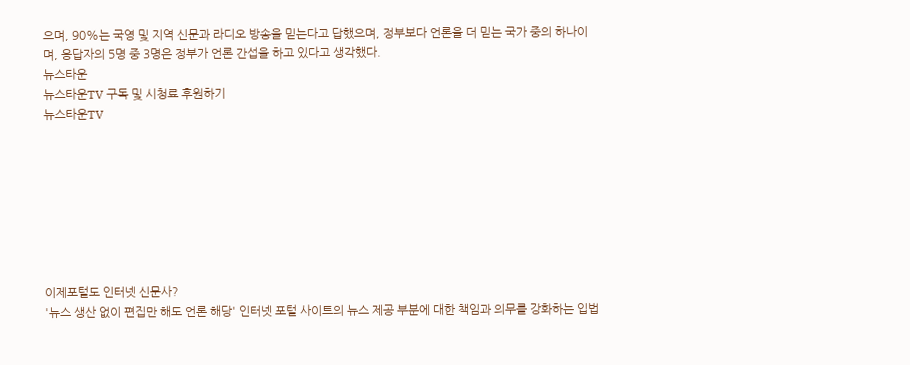으며, 90%는 국영 및 지역 신문과 라디오 방송을 믿는다고 답했으며, 정부보다 언론을 더 믿는 국가 중의 하나이며, 응답자의 5명 중 3명은 정부가 언론 간섭을 하고 있다고 생각했다.
뉴스타운
뉴스타운TV 구독 및 시청료 후원하기
뉴스타운TV








이제포털도 인터넷 신문사?
'뉴스 생산 없이 편집만 해도 언론 해당' 인터넷 포털 사이트의 뉴스 제공 부분에 대한 책임과 의무를 강화하는 입법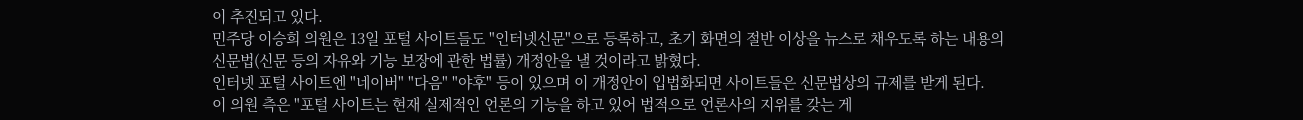이 추진되고 있다.
민주당 이승희 의원은 13일 포털 사이트들도 "인터넷신문"으로 등록하고, 초기 화면의 절반 이상을 뉴스로 채우도록 하는 내용의 신문법(신문 등의 자유와 기능 보장에 관한 법률) 개정안을 낼 것이라고 밝혔다.
인터넷 포털 사이트엔 "네이버" "다음" "야후" 등이 있으며 이 개정안이 입법화되면 사이트들은 신문법상의 규제를 받게 된다.
이 의원 측은 "포털 사이트는 현재 실제적인 언론의 기능을 하고 있어 법적으로 언론사의 지위를 갖는 게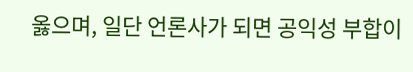옳으며, 일단 언론사가 되면 공익성 부합이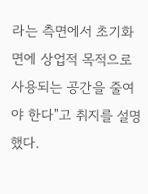라는 측면에서 초기화면에 상업적 목적으로 사용되는 공간을 줄여야 한다"고 취지를 설명했다.